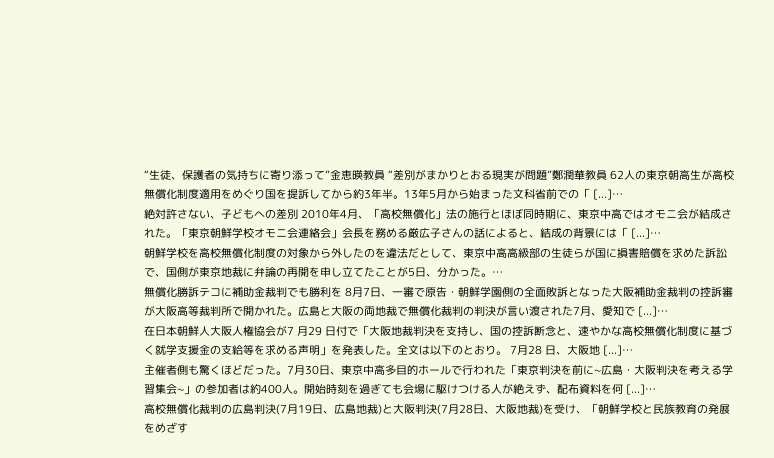“生徒、保護者の気持ちに寄り添って”金恵暎教員 “差別がまかりとおる現実が問題”鄭潤華教員 62人の東京朝高生が高校無償化制度適用をめぐり国を提訴してから約3年半。13年5月から始まった文科省前での「 [...]…
絶対許さない、子どもへの差別 2010年4月、「高校無償化」法の施行とほぼ同時期に、東京中高ではオモニ会が結成された。「東京朝鮮学校オモニ会連絡会」会長を務める厳広子さんの話によると、結成の背景には「 [...]…
朝鮮学校を高校無償化制度の対象から外したのを違法だとして、東京中高高級部の生徒らが国に損害賠償を求めた訴訟で、国側が東京地裁に弁論の再開を申し立てたことが5日、分かった。…
無償化勝訴テコに補助金裁判でも勝利を 8月7日、一審で原告・朝鮮学園側の全面敗訴となった大阪補助金裁判の控訴審が大阪高等裁判所で開かれた。広島と大阪の両地裁で無償化裁判の判決が言い渡された7月、愛知で [...]…
在日本朝鮮人大阪人権協会が7 月29 日付で「大阪地裁判決を支持し、国の控訴断念と、速やかな高校無償化制度に基づく就学支援金の支給等を求める声明」を発表した。全文は以下のとおり。 7月28 日、大阪地 [...]…
主催者側も驚くほどだった。7月30日、東京中高多目的ホールで行われた「東京判決を前に~広島・大阪判決を考える学習集会~」の参加者は約400人。開始時刻を過ぎても会場に駆けつける人が絶えず、配布資料を何 [...]…
高校無償化裁判の広島判決(7月19日、広島地裁)と大阪判決(7月28日、大阪地裁)を受け、「朝鮮学校と民族教育の発展をめざす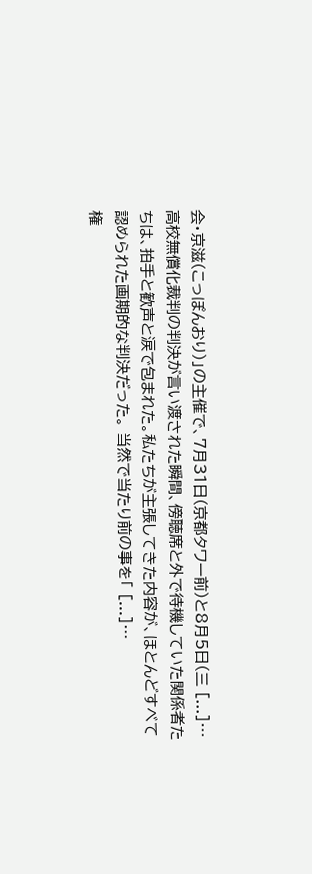会・京滋(こっぽんおり)」の主催で、7月31日(京都タワー前)と8月5日(三 [...]…
高校無償化裁判の判決が言い渡された瞬間、傍聴席と外で待機していた関係者たちは、拍手と歓声と涙で包まれた。私たちが主張してきた内容が、ほとんどすべて認められた画期的な判決だった。 当然で当たり前の事を「 [...]…
権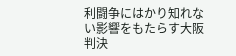利闘争にはかり知れない影響をもたらす大阪判決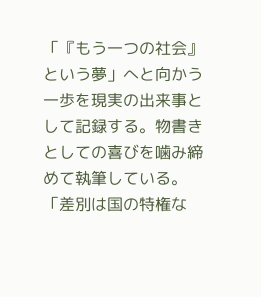「『もう一つの社会』という夢」へと向かう一歩を現実の出来事として記録する。物書きとしての喜びを噛み締めて執筆している。 「差別は国の特権な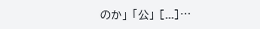のか」 「公」 [...]…